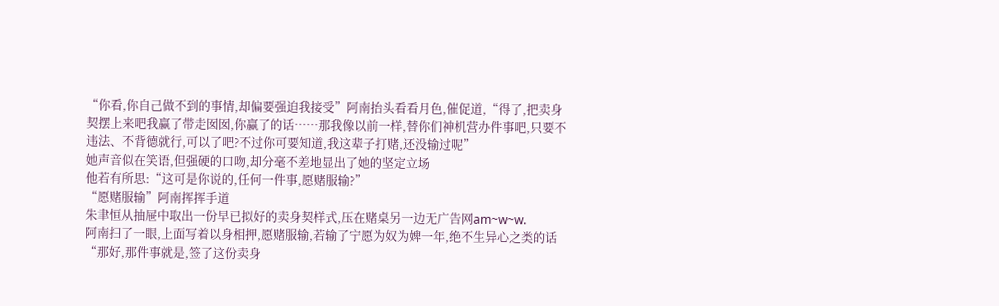“你看,你自己做不到的事情,却偏要强迫我接受”阿南抬头看看月色,催促道,“得了,把卖身契摆上来吧我赢了带走囡囡,你赢了的话……那我像以前一样,替你们神机营办件事吧,只要不违法、不背德就行,可以了吧?不过你可要知道,我这辈子打赌,还没输过呢”
她声音似在笑语,但强硬的口吻,却分毫不差地显出了她的坚定立场
他若有所思:“这可是你说的,任何一件事,愿赌服输?”
“愿赌服输”阿南挥挥手道
朱聿恒从抽屉中取出一份早已拟好的卖身契样式,压在赌桌另一边无广告网am~w~w.
阿南扫了一眼,上面写着以身相押,愿赌服输,若输了宁愿为奴为婢一年,绝不生异心之类的话
“那好,那件事就是,签了这份卖身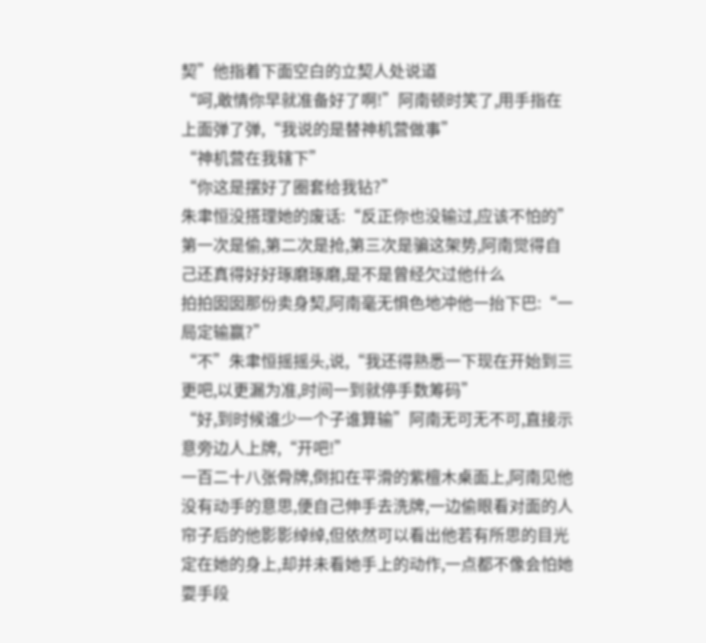契”他指着下面空白的立契人处说道
“呵,敢情你早就准备好了啊!”阿南顿时笑了,用手指在上面弹了弹,“我说的是替神机营做事”
“神机营在我辖下”
“你这是摆好了圈套给我钻?”
朱聿恒没搭理她的废话:“反正你也没输过,应该不怕的”
第一次是偷,第二次是抢,第三次是骗这架势,阿南觉得自己还真得好好琢磨琢磨,是不是曾经欠过他什么
拍拍囡囡那份卖身契,阿南毫无惧色地冲他一抬下巴:“一局定输赢?”
“不”朱聿恒摇摇头,说,“我还得熟悉一下现在开始到三更吧,以更漏为准,时间一到就停手数筹码”
“好,到时候谁少一个子谁算输”阿南无可无不可,直接示意旁边人上牌,“开吧!”
一百二十八张骨牌,倒扣在平滑的紫檀木桌面上,阿南见他没有动手的意思,便自己伸手去洗牌,一边偷眼看对面的人
帘子后的他影影绰绰,但依然可以看出他若有所思的目光定在她的身上,却并未看她手上的动作,一点都不像会怕她耍手段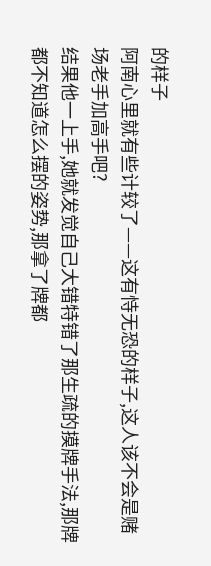的样子
阿南心里就有些计较了——这有恃无恐的样子,这人该不会是赌场老手加高手吧?
结果他一上手,她就发觉自己大错特错了那生疏的摸牌手法,那牌都不知道怎么摆的姿势,那拿了牌都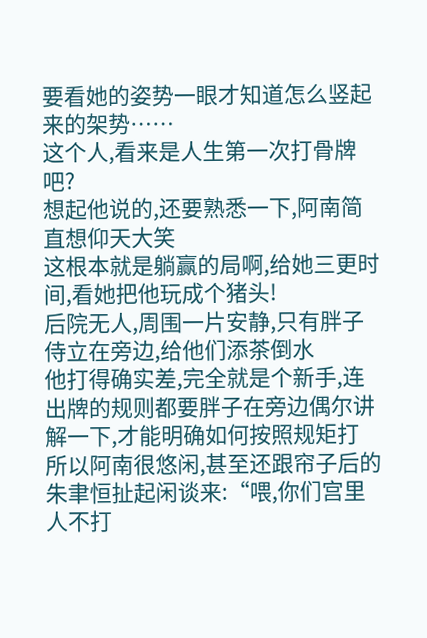要看她的姿势一眼才知道怎么竖起来的架势……
这个人,看来是人生第一次打骨牌吧?
想起他说的,还要熟悉一下,阿南简直想仰天大笑
这根本就是躺赢的局啊,给她三更时间,看她把他玩成个猪头!
后院无人,周围一片安静,只有胖子侍立在旁边,给他们添茶倒水
他打得确实差,完全就是个新手,连出牌的规则都要胖子在旁边偶尔讲解一下,才能明确如何按照规矩打
所以阿南很悠闲,甚至还跟帘子后的朱聿恒扯起闲谈来:“喂,你们宫里人不打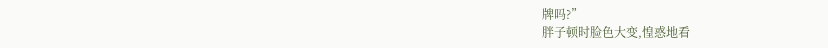牌吗?”
胖子顿时脸色大变,惶惑地看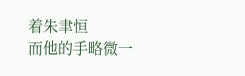着朱聿恒
而他的手略微一